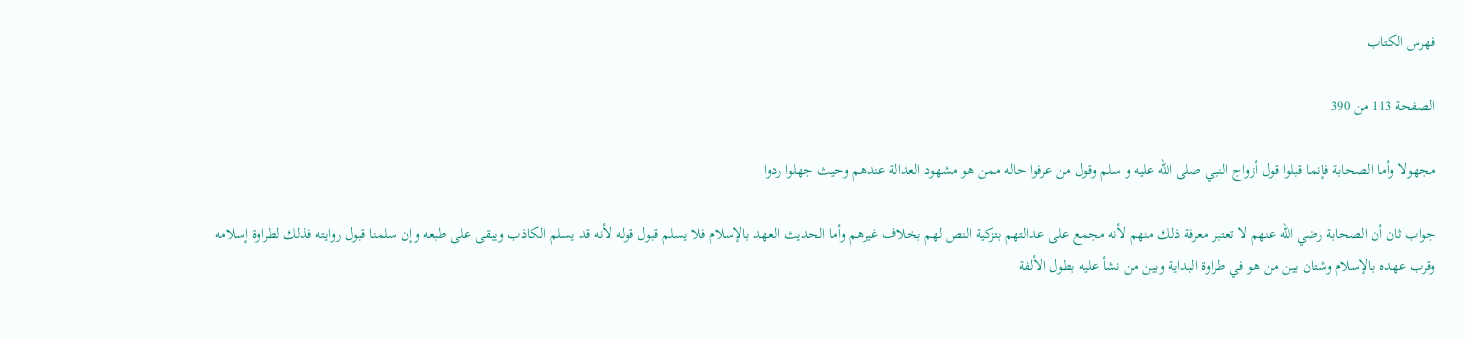فهرس الكتاب

الصفحة 113 من 390

مجهولا وأما الصحابة فإنما قبلوا قول أزواج النبي صلى الله عليه و سلم وقول من عرفوا حاله ممن هو مشهود العدالة عندهم وحيث جهلوا ردوا

جواب ثان أن الصحابة رضي الله عنهم لا تعتبر معرفة ذلك منهم لأنه مجمع على عدالتهم بتزكية النص لهم بخلاف غيرهم وأما الحديث العهد بالإسلام فلا يسلم قبول قوله لأنه قد يسلم الكاذب ويبقى على طبعه وإن سلمنا قبول روايته فذلك لطراوة إسلامه وقرب عهده بالإسلام وشتان بين من هو في طراوة البداية وبين من نشأ عليه بطول الألفة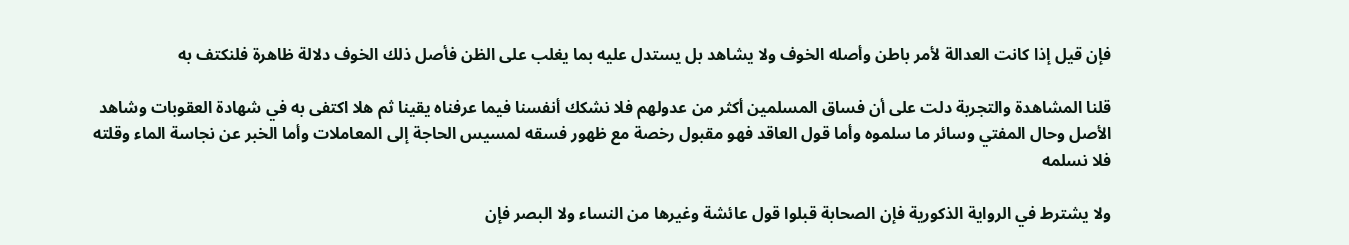فإن قيل إذا كانت العدالة لأمر باطن وأصله الخوف ولا يشاهد بل يستدل عليه بما يغلب على الظن فأصل ذلك الخوف دلالة ظاهرة فلنكتف به

قلنا المشاهدة والتجربة دلت على أن فساق المسلمين أكثر من عدولهم فلا نشكك أنفسنا فيما عرفناه يقينا ثم هلا اكتفى به في شهادة العقوبات وشاهد الأصل وحال المفتي وسائر ما سلموه وأما قول العاقد فهو مقبول رخصة مع ظهور فسقه لمسيس الحاجة إلى المعاملات وأما الخبر عن نجاسة الماء وقلته فلا نسلمه

ولا يشترط في الرواية الذكورية فإن الصحابة قبلوا قول عائشة وغيرها من النساء ولا البصر فإن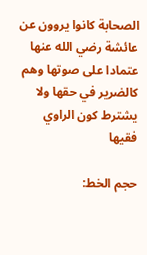الصحابة كانوا يروون عن عائشة رضي الله عنها عتمادا على صوتها وهم كالضرير في حقها ولا يشترط كون الراوي فقيها

حجم الخط: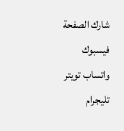شارك الصفحة
فيسبوك واتساب تويتر تليجرام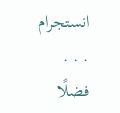انستجرام
. . .
فضلًا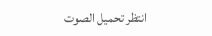انتظر تحميل الصوت